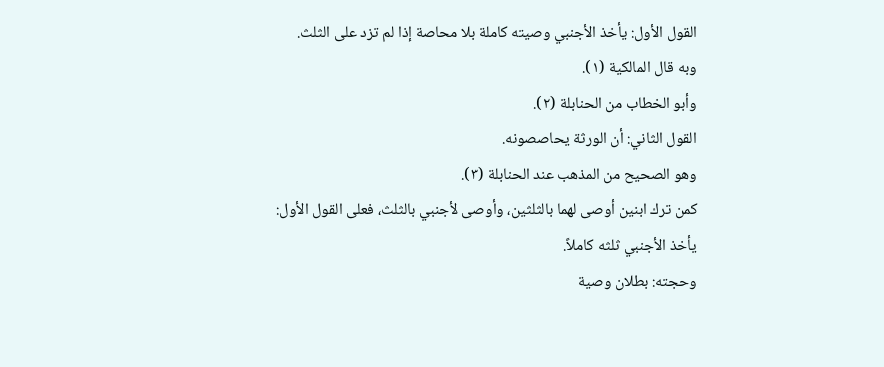القول الأول: يأخذ الأجنبي وصيته كاملة بلا محاصة إذا لم تزد على الثلث.
وبه قال المالكية (١).
وأبو الخطاب من الحنابلة (٢).
القول الثاني: أن الورثة يحاصصونه.
وهو الصحيح من المذهب عند الحنابلة (٣).
كمن ترك ابنين أوصى لهما بالثلثين، وأوصى لأجنبي بالثلث، فعلى القول الأول: يأخذ الأجنبي ثلثه كاملاً.
وحجته: بطلان وصية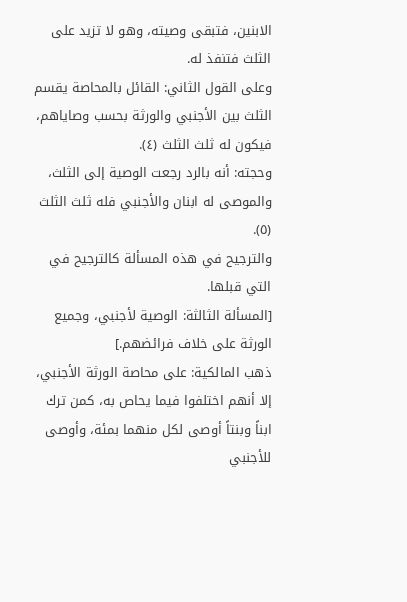الابنين، فتبقى وصيته، وهو لا تزيد على الثلث فتنفذ له.
وعلى القول الثاني: القائل بالمحاصة يقسم الثلث بين الأجنبي والورثة بحسب وصاياهم، فيكون له ثلث الثلث (٤).
وحجته: أنه بالرد رجعت الوصية إلى الثلث، والموصى له ابنان والأجنبي فله ثلث الثلث (٥).
والترجيح في هذه المسألة كالترجيح في التي قبلها.
[المسألة الثالثة: الوصية لأجنبي، وجميع الورثة على خلاف فرائضهم.]
ذهب المالكية: على محاصة الورثة الأجنبي، إلا أنهم اختلفوا فيما يحاص به، كمن ترك ابناً وبنتاً أوصى لكل منهما بمئة، وأوصى للأجنبي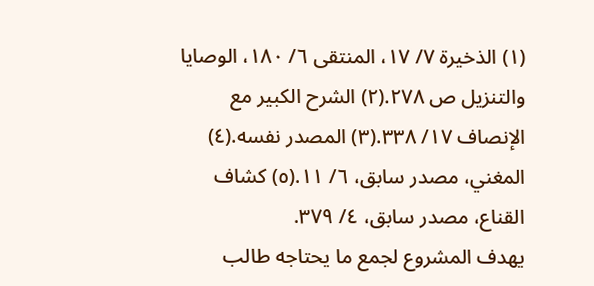(١) الذخيرة ٧/ ١٧، المنتقى ٦/ ١٨٠، الوصايا والتنزيل ص ٢٧٨.(٢) الشرح الكبير مع الإنصاف ١٧/ ٣٣٨.(٣) المصدر نفسه.(٤) المغني، مصدر سابق، ٦/ ١١.(٥) كشاف القناع، مصدر سابق، ٤/ ٣٧٩.
يهدف المشروع لجمع ما يحتاجه طالب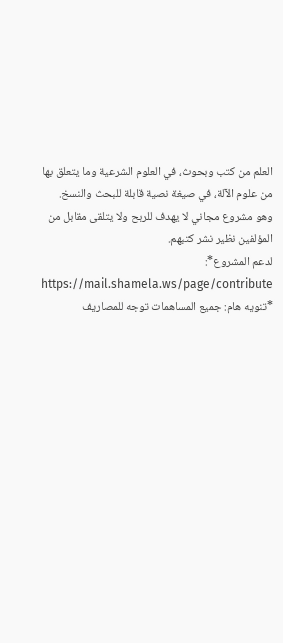العلم من كتب وبحوث، في العلوم الشرعية وما يتعلق بها من علوم الآلة، في صيغة نصية قابلة للبحث والنسخ.
وهو مشروع مجاني لا يهدف للربح ولا يتلقى مقابل من المؤلفين نظير نشر كتبهم.
لدعم المشروع*: https://mail.shamela.ws/page/contribute
*تنويه هام: جميع المساهمات توجه للمصاريف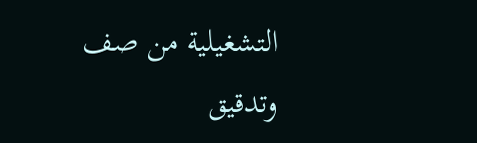التشغيلية من صف وتدقيق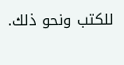للكتب ونحو ذلك.